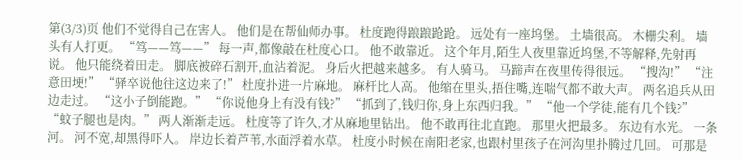第(3/3)页 他们不觉得自己在害人。 他们是在帮仙师办事。 杜度跑得踉踉跄跄。 远处有一座坞堡。 土墙很高。 木栅尖利。 墙头有人打更。 “笃——笃——” 每一声,都像敲在杜度心口。 他不敢靠近。 这个年月,陌生人夜里靠近坞堡,不等解释,先射再说。 他只能绕着田走。 脚底被碎石割开,血沾着泥。 身后火把越来越多。 有人骑马。 马蹄声在夜里传得很远。 “搜沟!” “注意田埂!” “驿卒说他往这边来了!” 杜度扑进一片麻地。 麻杆比人高。 他缩在里头,捂住嘴,连喘气都不敢大声。 两名追兵从田边走过。 “这小子倒能跑。” “你说他身上有没有钱?” “抓到了,钱归你,身上东西归我。” “他一个学徒,能有几个钱?” “蚊子腿也是肉。” 两人渐渐走远。 杜度等了许久,才从麻地里钻出。 他不敢再往北直跑。 那里火把最多。 东边有水光。 一条河。 河不宽,却黑得吓人。 岸边长着芦苇,水面浮着水草。 杜度小时候在南阳老家,也跟村里孩子在河沟里扑腾过几回。 可那是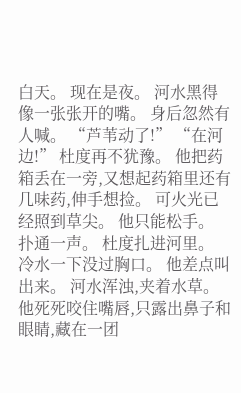白天。 现在是夜。 河水黑得像一张张开的嘴。 身后忽然有人喊。 “芦苇动了!” “在河边!” 杜度再不犹豫。 他把药箱丢在一旁,又想起药箱里还有几味药,伸手想捡。 可火光已经照到草尖。 他只能松手。 扑通一声。 杜度扎进河里。 冷水一下没过胸口。 他差点叫出来。 河水浑浊,夹着水草。 他死死咬住嘴唇,只露出鼻子和眼睛,藏在一团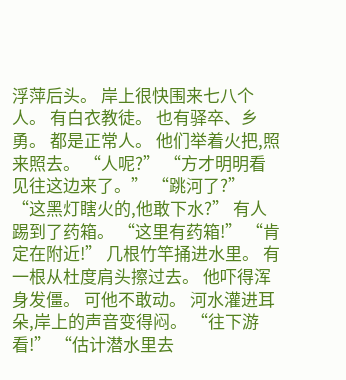浮萍后头。 岸上很快围来七八个人。 有白衣教徒。 也有驿卒、乡勇。 都是正常人。 他们举着火把,照来照去。 “人呢?” “方才明明看见往这边来了。” “跳河了?” “这黑灯瞎火的,他敢下水?” 有人踢到了药箱。 “这里有药箱!” “肯定在附近!” 几根竹竿捅进水里。 有一根从杜度肩头擦过去。 他吓得浑身发僵。 可他不敢动。 河水灌进耳朵,岸上的声音变得闷。 “往下游看!” “估计潜水里去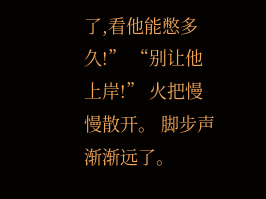了,看他能憋多久!” “别让他上岸!” 火把慢慢散开。 脚步声渐渐远了。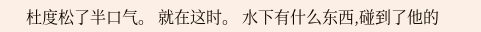杜度松了半口气。 就在这时。 水下有什么东西,碰到了他的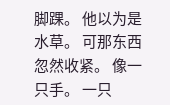脚踝。 他以为是水草。 可那东西忽然收紧。 像一只手。 一只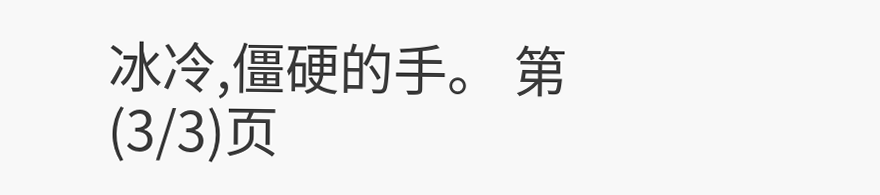冰冷,僵硬的手。 第(3/3)页